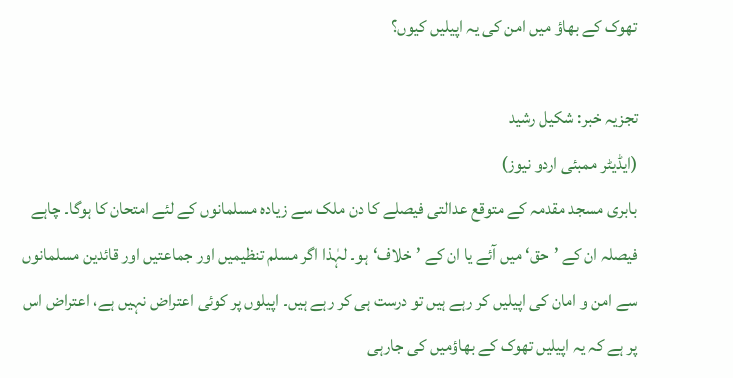تھوک کے بھاؤ میں امن کی یہ اپیلیں کیوں؟

تجزیہ خبر: شکیل رشید
(ایڈیٹر ممبئی اردو نیوز)
بابری مسجد مقدمہ کے متوقع عدالتی فیصلے کا دن ملک سے زیادہ مسلمانوں کے لئے امتحان کا ہوگا۔ چاہے فیصلہ ان کے ’حق‘ میں آئے یا ان کے ’خلاف‘ہو۔ لہٰذا اگر مسلم تنظیمیں اور جماعتیں اور قائدین مسلمانوں سے امن و امان کی اپیلیں کر رہے ہیں تو درست ہی کر رہے ہیں۔ اپیلوں پر کوئی اعتراض نہیں ہے، اعتراض اس پر ہے کہ یہ اپیلیں تھوک کے بھاؤمیں کی جارہی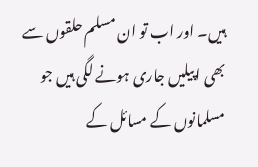ہیں۔ اور اب تو ان مسلم حلقوں سے بھی اپیلیں جاری ہونے لگی ہیں جو مسلمانوں کے مسائل کے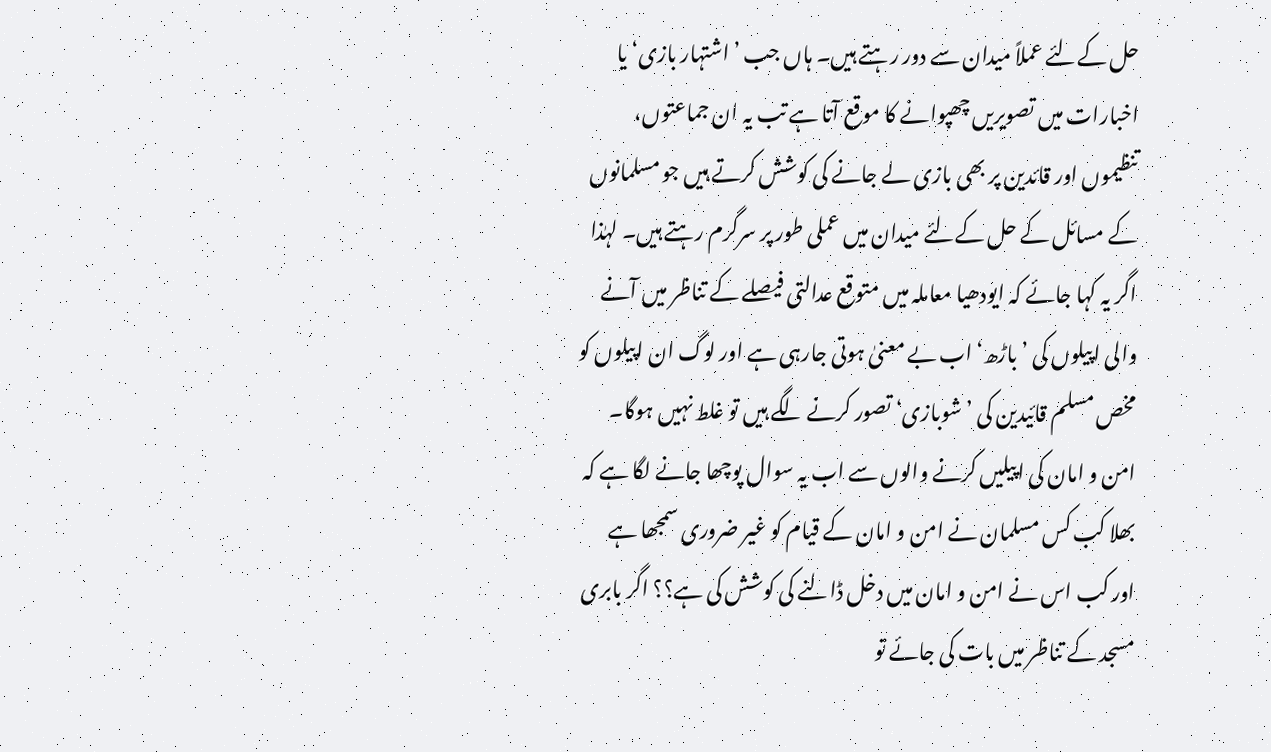حل کےلئے عملاً میدان سے دور رہتے ہیں۔ ہاں جب ’اشتہار بازی‘ یا اخبارات میں تصویریں چھپوانے کا موقع آتا ہے تب یہ ان جماعتوں، تنظیموں اور قائدین پر بھی بازی لے جانے کی کوشش کرتے ہیں جو مسلمانوں کے مسائل کے حل کےلئے میدان میں عملی طور پر سرگرم رہتے ہیں۔ لہٰذا اگر یہ کہا جائے کہ ایودھیا معاملہ میں متوقع عدالتی فیصلے کے تناظر میں آنے والی اپیلوں کی ’باڑھ‘ اب بے معنیٰ ہوتی جارہی ہے اور لوگ ان اپیلوں کو مخص مسلم قائیدین کی ’شوبازی‘ تصور کرنے لگے ہیں تو غلط نہیں ہوگا۔
امن و امان کی اپیلیں کرنے والوں سے اب یہ سوال پوچھا جانے لگا ہے کہ بھلا کب کس مسلمان نے امن و امان کے قیام کو غیر ضروری سمجھا ہے اور کب اس نے امن و امان میں دخل ڈالنے کی کوشش کی ہے؟؟ اگر بابری مسجد کے تناظر میں بات کی جائے تو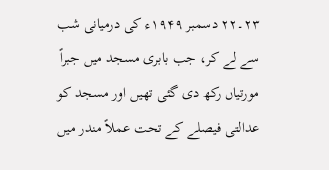۲۳۔۲۲ دسمبر ۱۹۴۹ء کی درمیانی شب سے لے کر، جب بابری مسجد میں جبراً مورتیاں رکھ دی گئی تھیں اور مسجد کو عدالتی فیصلے کے تحت عملاً مندر میں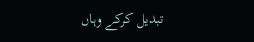تبدیل کرکے وہاں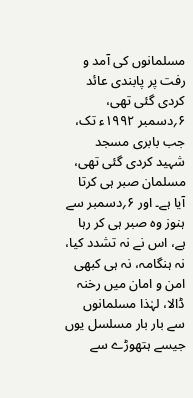مسلمانوں کی آمد و رفت پر پابندی عائد کردی گئی تھی، ۶؍دسمبر ۱۹۹۲ء تک، جب بابری مسجد شہید کردی گئی تھی، مسلمان صبر ہی کرتا آیا ہے۔ اور ۶؍دسمبر سے ہنوز وہ صبر ہی کر رہا ہے، اس نے نہ تشدد کیا، نہ ہنگامہ، نہ ہی کبھی امن و امان میں رخنہ ڈالا، لہٰذا مسلمانوں سے بار بار مسلسل یوں جیسے ہتھوڑے سے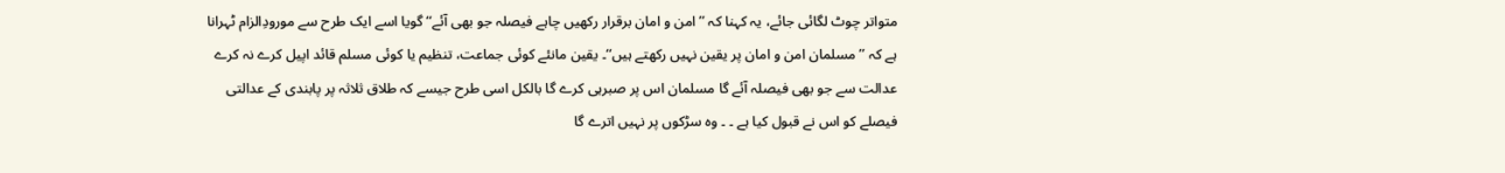متواتر چوٹ لگائی جائے، یہ کہنا کہ ’’امن و امان برقرار رکھیں چاہے فیصلہ جو بھی آئے‘‘ گویا اسے ایک طرح سے مورودِالزام ٹہرانا ہے کہ ’’مسلمان امن و امان پر یقین نہیں رکھتے ہیں‘‘۔ یقین مانئے کوئی جماعت، تنظیم یا کوئی مسلم قائد اپیل کرے نہ کرے عدالت سے جو بھی فیصلہ آئے گا مسلمان اس پر صبرہی کرے گا بالکل اسی طرح جیسے کہ طلاق ثلاثہ پر پابندی کے عدالتی فیصلے کو اس نے قبول کیا ہے ۔ ۔ وہ سڑکوں پر نہیں اترے گا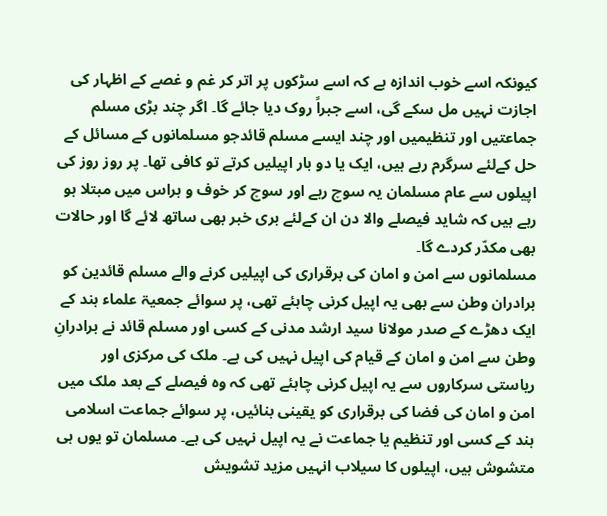کیونکہ اسے خوب اندازہ ہے کہ اسے سڑکوں پر اتر کر غم و غصے کے اظہار کی اجازت نہیں مل سکے گی، اسے جبراً روک دیا جائے گا۔ اگر چند بڑی مسلم جماعتیں اور تنظیمیں اور چند ایسے مسلم قائدجو مسلمانوں کے مسائل کے حل کےلئے سرگرم رہے ہیں، ایک یا دو بار اپیلیں کرتے تو کافی تھا۔ پر روز روز کی اپیلوں سے عام مسلمان یہ سوچ رہے اور سوچ کر خوف و ہراس میں مبتلا ہو رہے ہیں کہ شاید فیصلے والا دن ان کےلئے بری خبر بھی ساتھ لائے گا اور حالات بھی مکدّر کردے گا۔
مسلمانوں سے امن و امان کی برقراری کی اپیلیں کرنے والے مسلم قائدین کو برادران وطن سے بھی یہ اپیل کرنی چاہئے تھی، پر سوائے جمعیۃ علماء ہند کے ایک دھڑے کے صدر مولانا سید ارشد مدنی کے کسی اور مسلم قائد نے برادرانِ وطن سے امن و امان کے قیام کی اپیل نہیں کی ہے۔ ملک کی مرکزی اور ریاستی سرکاروں سے یہ اپیل کرنی چاہئے تھی کہ وہ فیصلے کے بعد ملک میں امن و امان کی فضا کی برقراری کو یقینی بنائیں، پر سوائے جماعت اسلامی ہند کے کسی اور تنظیم یا جماعت نے یہ اپیل نہیں کی ہے۔ مسلمان تو یوں ہی متشوش ہیں، اپیلوں کا سیلاب انہیں مزید تشویش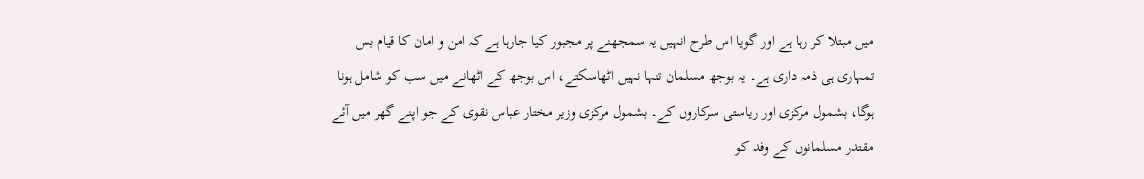میں مبتلا کر رہا ہے اور گویا اس طرح انہیں یہ سمجھنے پر مجبور کیا جارہا ہے کہ امن و امان کا قیام بس تمہاری ہی ذمہ داری ہے۔ یہ بوجھ مسلمان تنہا نہیں اٹھاسکتے، اس بوجھ کے اٹھانے میں سب کو شامل ہونا ہوگا، بشمول مرکزی اور ریاستی سرکاروں کے۔ بشمول مرکزی وزیر مختار عباس نقوی کے جو اپنے گھر میں آئے مقتدر مسلمانوں کے وفد کو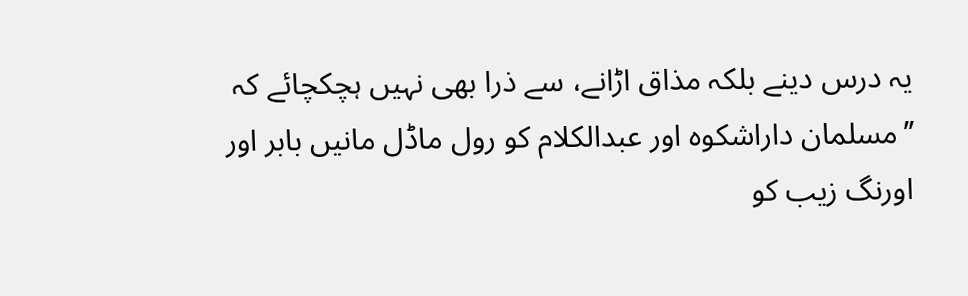یہ درس دینے بلکہ مذاق اڑانے، سے ذرا بھی نہیں ہچکچائے کہ ’’مسلمان داراشکوہ اور عبدالکلام کو رول ماڈل مانیں بابر اور اورنگ زیب کو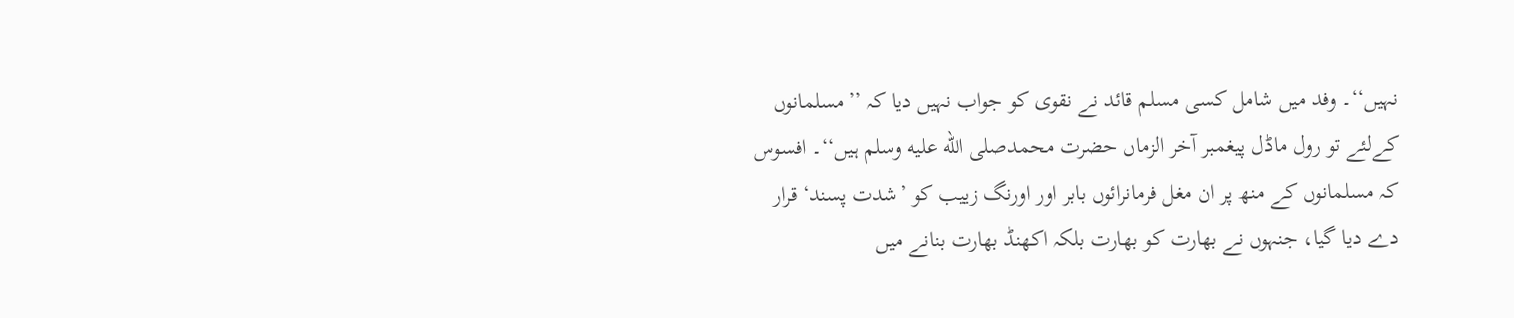نہیں‘‘۔ وفد میں شامل کسی مسلم قائد نے نقوی کو جواب نہیں دیا کہ ’’مسلمانوں کےلئے تو رول ماڈل پیغمبر آخر الزماں حضرت محمدصلى الله عليه وسلم ہیں‘‘۔ افسوس کہ مسلمانوں کے منھ پر ان مغل فرمانرائوں بابر اور اورنگ زییب کو ’شدت پسند‘ قرار دے دیا گیا، جنہوں نے بھارت کو بھارت بلکہ اکھنڈ بھارت بنانے میں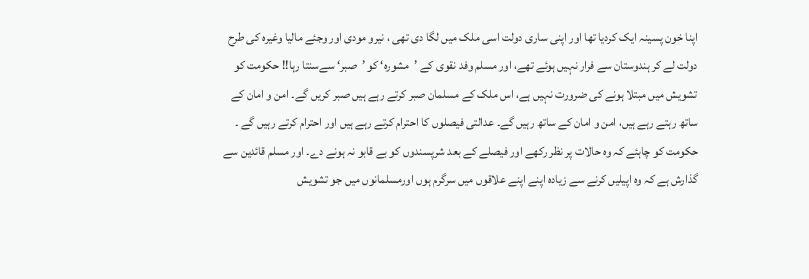اپنا خون پسینہ ایک کردیا تھا اور اپنی ساری دولت اسی ملک میں لگا دی تھی ، نیرو مودی اور وجئے مالیا وغیرہ کی طرح دولت لے کر ہندوستان سے فرار نہیں ہوئے تھے، اور مسلم وفد نقوی کے ’مشورہ‘ کو ’صبر‘ سےسنتا رہا!! حکومت کو تشویش میں مبتلا ہونے کی ضرورت نہیں ہے، اس ملک کے مسلمان صبر کرتے رہے ہیں صبر کریں گے۔ امن و امان کے ساتھ رہتے رہے ہیں، امن و امان کے ساتھ رہیں گے۔ عدالتی فیصلوں کا احترام کرتے رہے ہیں اور احترام کرتے رہیں گے ۔ حکومت کو چاہئے کہ وہ حالات پر نظر رکھے اور فیصلے کے بعد شرپسندوں کو بے قابو نہ ہونے دے۔ اور مسلم قائدین سے گذارش ہے کہ وہ اپیلیں کرنے سے زیادہ اپنے اپنے علاقوں میں سرگرم ہوں اورمسلمانوں میں جو تشویش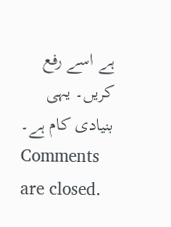ہے اسے رفع کریں۔ یہی بنیادی کام ہے۔
Comments are closed.